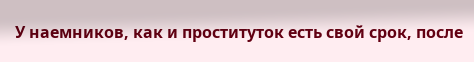У наемников, как и проституток есть свой срок, после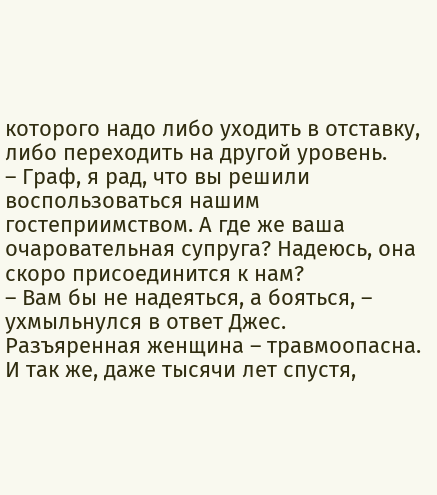которого надо либо уходить в отставку, либо переходить на другой уровень.
– Граф, я рад, что вы решили воспользоваться нашим гостеприимством. А где же ваша очаровательная супруга? Надеюсь, она скоро присоединится к нам?
– Вам бы не надеяться, а бояться, – ухмыльнулся в ответ Джес.
Разъяренная женщина – травмоопасна.
И так же, даже тысячи лет спустя,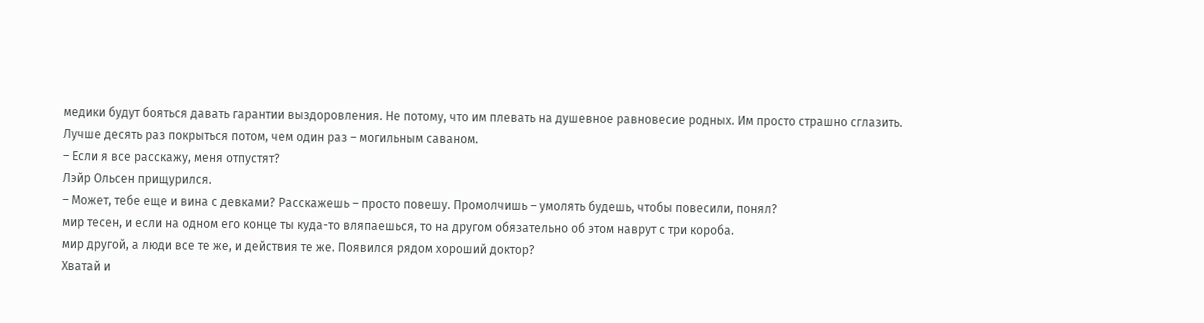медики будут бояться давать гарантии выздоровления. Не потому, что им плевать на душевное равновесие родных. Им просто страшно сглазить.
Лучше десять раз покрыться потом, чем один раз – могильным саваном.
– Если я все расскажу, меня отпустят?
Лэйр Ольсен прищурился.
– Может, тебе еще и вина с девками? Расскажешь – просто повешу. Промолчишь – умолять будешь, чтобы повесили, понял?
мир тесен, и если на одном его конце ты куда-то вляпаешься, то на другом обязательно об этом наврут с три короба.
мир другой, а люди все те же, и действия те же. Появился рядом хороший доктор?
Хватай и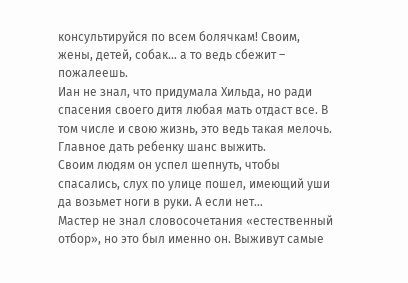консультируйся по всем болячкам! Своим, жены, детей, собак… а то ведь сбежит – пожалеешь.
Иан не знал, что придумала Хильда, но ради спасения своего дитя любая мать отдаст все. В том числе и свою жизнь, это ведь такая мелочь. Главное дать ребенку шанс выжить.
Своим людям он успел шепнуть, чтобы спасались, слух по улице пошел, имеющий уши да возьмет ноги в руки. А если нет…
Мастер не знал словосочетания «естественный отбор», но это был именно он. Выживут самые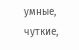умные, чуткие,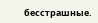бесстрашные.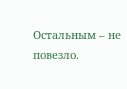Остальным – не повезло.